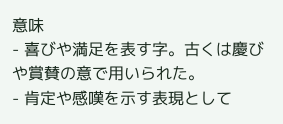意味
- 喜びや満足を表す字。古くは慶びや賞賛の意で用いられた。
- 肯定や感嘆を示す表現として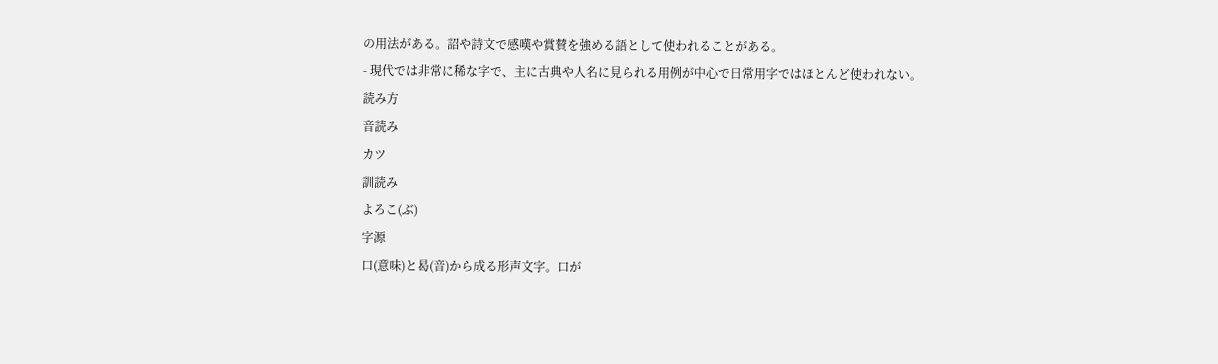の用法がある。詔や詩文で感嘆や賞賛を強める語として使われることがある。
- 現代では非常に稀な字で、主に古典や人名に見られる用例が中心で日常用字ではほとんど使われない。
読み方
音読み
カツ
訓読み
よろこ(ぶ)
字源
口(意味)と曷(音)から成る形声文字。口が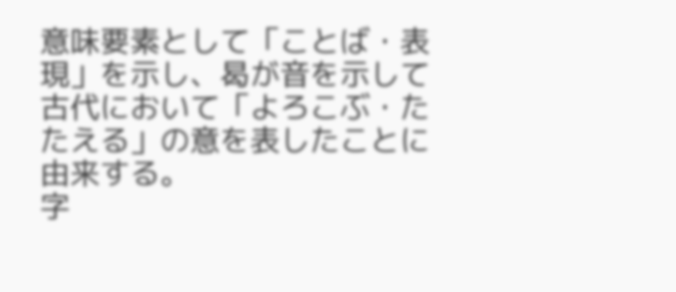意味要素として「ことば・表現」を示し、曷が音を示して古代において「よろこぶ・たたえる」の意を表したことに由来する。
字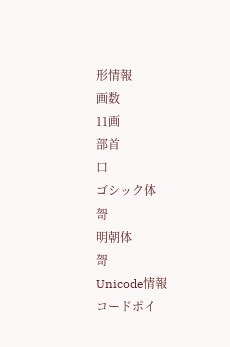形情報
画数
11画
部首
口
ゴシック体
哿
明朝体
哿
Unicode情報
コードポイ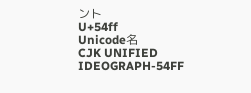ント
U+54ff
Unicode名
CJK UNIFIED IDEOGRAPH-54FF